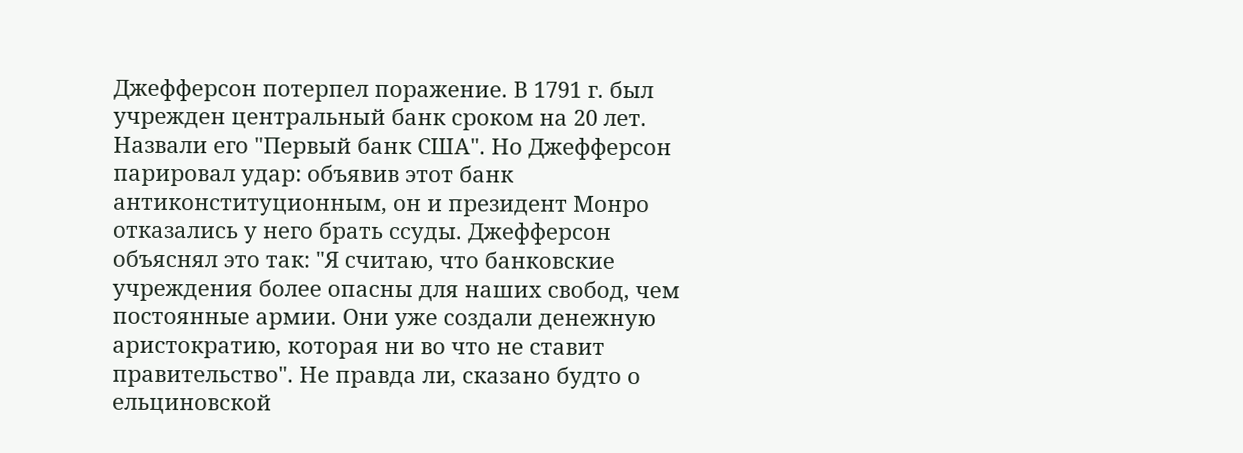Джефферсон потерпел поражение. В 1791 г. был учрежден центральный банк сроком на 20 лет. Назвали его "Первый банк США". Но Джефферсон парировал удар: объявив этот банк антиконституционным, он и президент Монро отказались у него брать ссуды. Джефферсон объяснял это так: "Я считаю, что банковские учреждения более опасны для наших свобод, чем постоянные армии. Они уже создали денежную аристократию, которая ни во что не ставит правительство". Не правда ли, сказано будто о ельциновской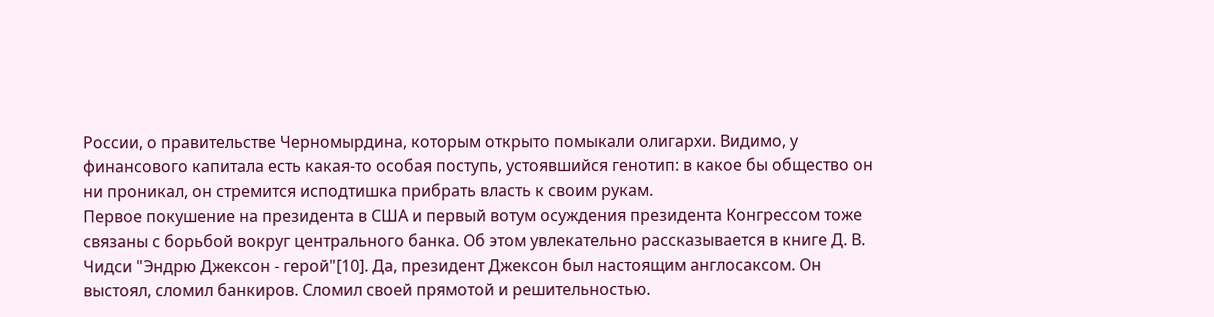России, о правительстве Черномырдина, которым открыто помыкали олигархи. Видимо, у финансового капитала есть какая-то особая поступь, устоявшийся генотип: в какое бы общество он ни проникал, он стремится исподтишка прибрать власть к своим рукам.
Первое покушение на президента в США и первый вотум осуждения президента Конгрессом тоже связаны с борьбой вокруг центрального банка. Об этом увлекательно рассказывается в книге Д. В. Чидси "Эндрю Джексон - герой"[10]. Да, президент Джексон был настоящим англосаксом. Он выстоял, сломил банкиров. Сломил своей прямотой и решительностью.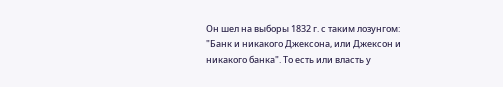Он шел на выборы 1832 г. с таким лозунгом: "Банк и никакого Джексона, или Джексон и никакого банка". То есть или власть у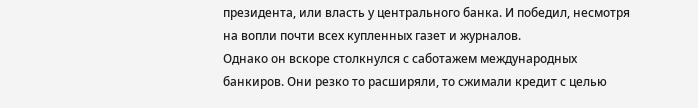президента, или власть у центрального банка. И победил, несмотря на вопли почти всех купленных газет и журналов.
Однако он вскоре столкнулся с саботажем международных банкиров. Они резко то расширяли, то сжимали кредит с целью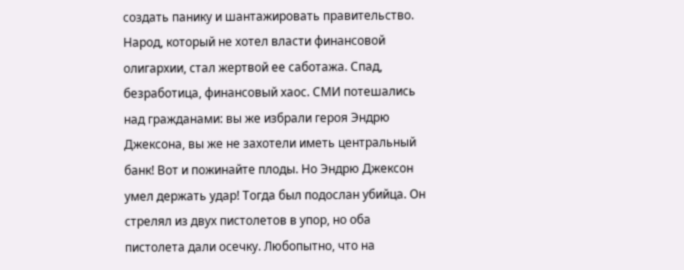создать панику и шантажировать правительство. Народ, который не хотел власти финансовой олигархии, стал жертвой ее саботажа. Спад, безработица, финансовый хаос. СМИ потешались над гражданами: вы же избрали героя Эндрю Джексона, вы же не захотели иметь центральный банк! Вот и пожинайте плоды. Но Эндрю Джексон умел держать удар! Тогда был подослан убийца. Он стрелял из двух пистолетов в упор, но оба пистолета дали осечку. Любопытно, что на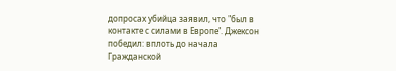допросах убийца заявил, что "был в контакте с силами в Европе". Джексон победил: вплоть до начала Гражданской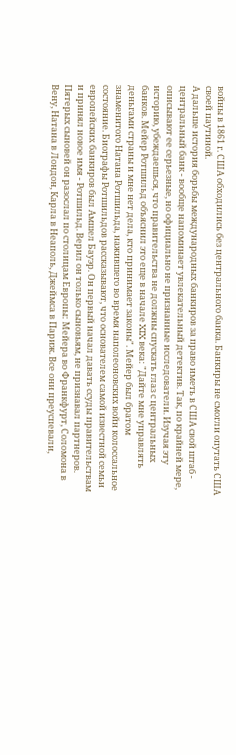войны в 1861 г. США обходились без центрального банка. Банкиры не смогли опутать США своей паутиной.
А дальше история борьбы международных банкиров за право иметь в США свой штаб - центральный банк - вообще напоминает увлекательный детектив. Так, по крайней мере, описывают ее серьезные, но официально не признанные исследователи. Изучая эту историю, убеждаешься, что правительства не должны спускать глаз с центральных банков. Мейер Ротшильд объяснил это еще в начале XIX века: "Дайте мне управлять деньгами страны и мне нет дела, кто принимает законы". Мейер был братом знаменитого Натана Ротшильда, нажившего во время наполеоновских войн колоссальное состояние. Биографы Ротшильдов рассказывают, что основателем самой известной семьи европейских банкиров был Амшел Бауэр. Он первый начал давать ссуды правительствам и принял новое имя - Ротшильд. Верил он только сыновьям, не признавал партнеров. Пятерых сыновей он разослал по столицам Европы: Мейера во Франкфурт, Соломона в Вену, Натана в Лондон, Карла в Неаполь, Джеймса в Париж. Все они преуспевали,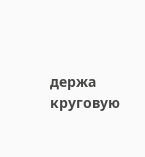держа круговую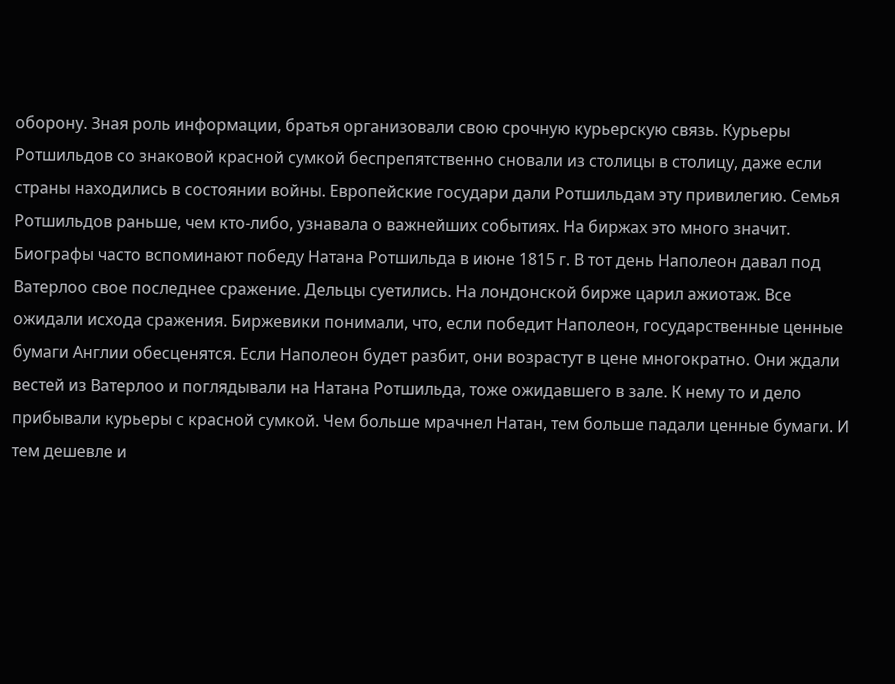оборону. Зная роль информации, братья организовали свою срочную курьерскую связь. Курьеры Ротшильдов со знаковой красной сумкой беспрепятственно сновали из столицы в столицу, даже если страны находились в состоянии войны. Европейские государи дали Ротшильдам эту привилегию. Семья Ротшильдов раньше, чем кто-либо, узнавала о важнейших событиях. На биржах это много значит.
Биографы часто вспоминают победу Натана Ротшильда в июне 1815 г. В тот день Наполеон давал под Ватерлоо свое последнее сражение. Дельцы суетились. На лондонской бирже царил ажиотаж. Все ожидали исхода сражения. Биржевики понимали, что, если победит Наполеон, государственные ценные бумаги Англии обесценятся. Если Наполеон будет разбит, они возрастут в цене многократно. Они ждали вестей из Ватерлоо и поглядывали на Натана Ротшильда, тоже ожидавшего в зале. К нему то и дело прибывали курьеры с красной сумкой. Чем больше мрачнел Натан, тем больше падали ценные бумаги. И тем дешевле и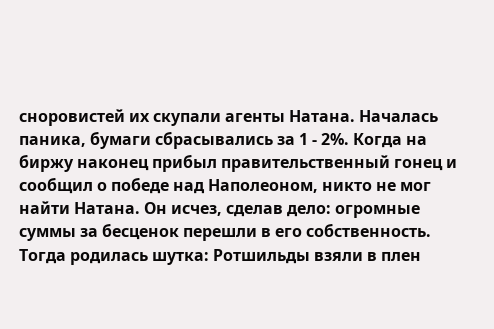сноровистей их скупали агенты Натана. Началась паника, бумаги сбрасывались за 1 - 2%. Когда на биржу наконец прибыл правительственный гонец и сообщил о победе над Наполеоном, никто не мог найти Натана. Он исчез, сделав дело: огромные суммы за бесценок перешли в его собственность. Тогда родилась шутка: Ротшильды взяли в плен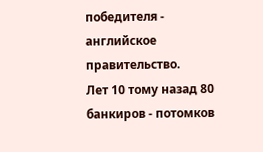победителя - английское правительство.
Лет 10 тому назад 80 банкиров - потомков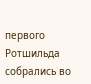первого Ротшильда собрались во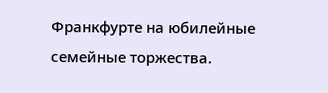Франкфурте на юбилейные семейные торжества.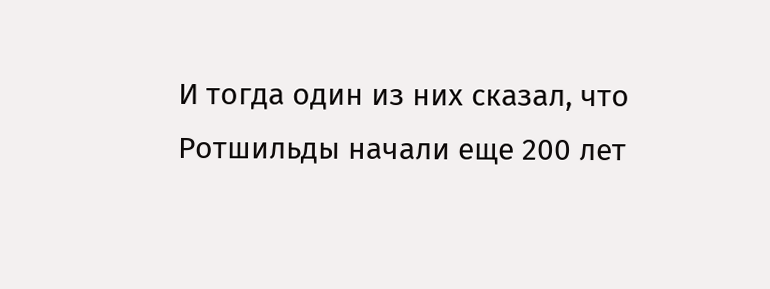И тогда один из них сказал, что Ротшильды начали еще 200 лет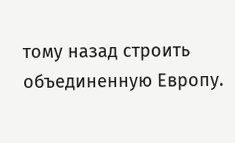тому назад строить объединенную Европу.